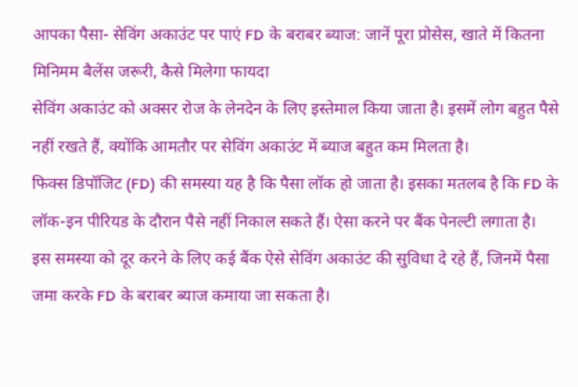आपका पैसा- सेविंग अकाउंट पर पाएं FD के बराबर ब्याज: जानें पूरा प्रोसेस, खाते में कितना मिनिमम बैलेंस जरूरी, कैसे मिलेगा फायदा
सेविंग अकाउंट को अक्सर रोज के लेनदेन के लिए इस्तेमाल किया जाता है। इसमें लोग बहुत पैसे नहीं रखते हैं, क्योंकि आमतौर पर सेविंग अकाउंट में ब्याज बहुत कम मिलता है।
फिक्स डिपॉजिट (FD) की समस्या यह है कि पैसा लॉक हो जाता है। इसका मतलब है कि FD के लॉक-इन पीरियड के दौरान पैसे नहीं निकाल सकते हैं। ऐसा करने पर बैंक पेनल्टी लगाता है।
इस समस्या को दूर करने के लिए कई बैंक ऐसे सेविंग अकाउंट की सुविधा दे रहे हैं, जिनमें पैसा जमा करके FD के बराबर ब्याज कमाया जा सकता है।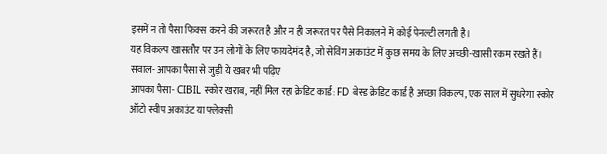इसमें न तो पैसा फिक्स करने की जरूरत है और न ही जरूरत पर पैसे निकालने में कोई पेनल्टी लगती है।
यह विकल्प खासतौर पर उन लोगों के लिए फायदेमंद है, जो सेविंग अकाउंट में कुछ समय के लिए अच्छी-खासी रकम रखते हैं।
सवाल- आपका पैसा से जुड़ी ये खबर भी पढ़िए
आपका पैसा- CIBIL स्कोर खराब, नहीं मिल रहा क्रेडिट कार्ड: FD बेस्ड क्रेडिट कार्ड है अच्छा विकल्प, एक साल में सुधरेगा स्कोर
ऑटो स्वीप अकाउंट या फ्लेक्सी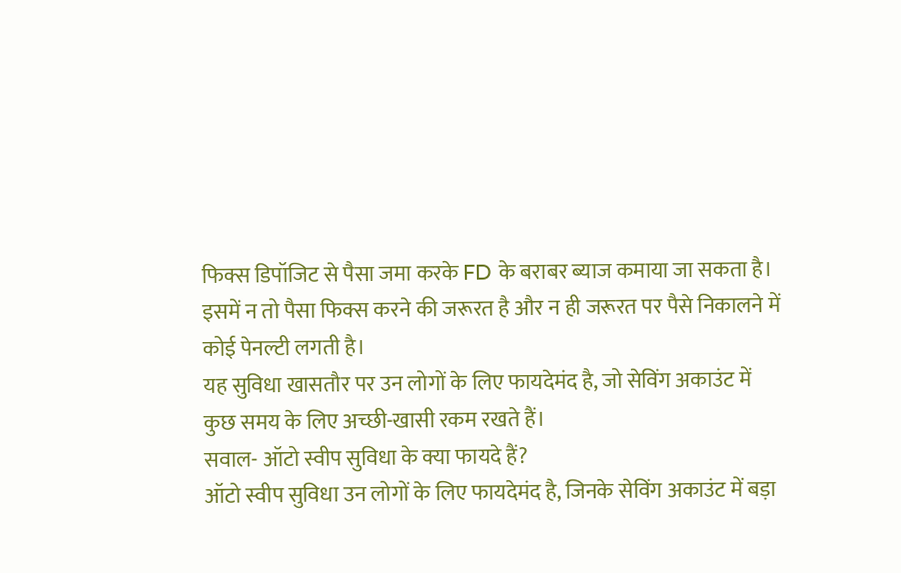फिक्स डिपॉजिट से पैसा जमा करके FD के बराबर ब्याज कमाया जा सकता है। इसमें न तो पैसा फिक्स करने की जरूरत है और न ही जरूरत पर पैसे निकालने में कोई पेनल्टी लगती है।
यह सुविधा खासतौर पर उन लोगों के लिए फायदेमंद है, जो सेविंग अकाउंट में कुछ समय के लिए अच्छी-खासी रकम रखते हैं।
सवाल- ऑटो स्वीप सुविधा के क्या फायदे हैं?
ऑटो स्वीप सुविधा उन लोगों के लिए फायदेमंद है, जिनके सेविंग अकाउंट में बड़ा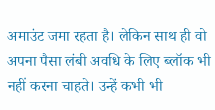अमाउंट जमा रहता है। लेकिन साथ ही वो अपना पैसा लंबी अवधि के लिए ब्लॉक भी नहीं करना चाहते। उन्हें कभी भी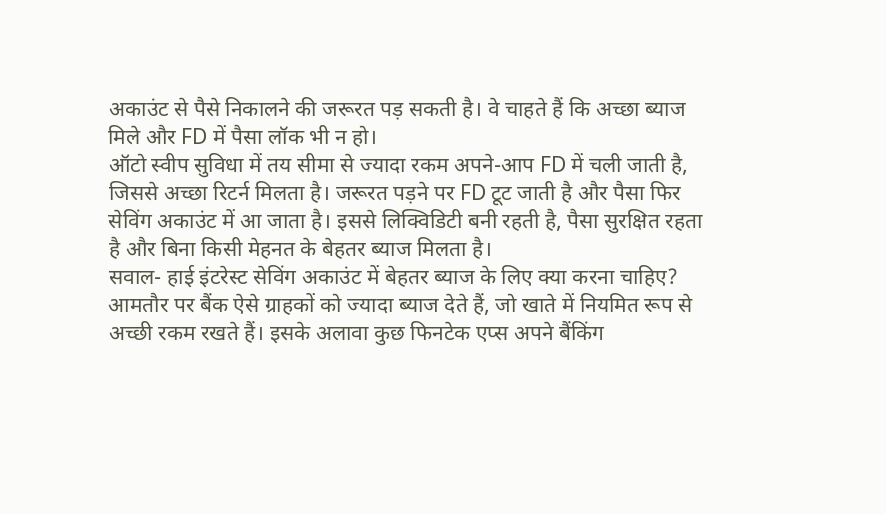अकाउंट से पैसे निकालने की जरूरत पड़ सकती है। वे चाहते हैं कि अच्छा ब्याज मिले और FD में पैसा लॉक भी न हो।
ऑटो स्वीप सुविधा में तय सीमा से ज्यादा रकम अपने-आप FD में चली जाती है, जिससे अच्छा रिटर्न मिलता है। जरूरत पड़ने पर FD टूट जाती है और पैसा फिर सेविंग अकाउंट में आ जाता है। इससे लिक्विडिटी बनी रहती है, पैसा सुरक्षित रहता है और बिना किसी मेहनत के बेहतर ब्याज मिलता है।
सवाल- हाई इंटरेस्ट सेविंग अकाउंट में बेहतर ब्याज के लिए क्या करना चाहिए?
आमतौर पर बैंक ऐसे ग्राहकों को ज्यादा ब्याज देते हैं, जो खाते में नियमित रूप से अच्छी रकम रखते हैं। इसके अलावा कुछ फिनटेक एप्स अपने बैंकिंग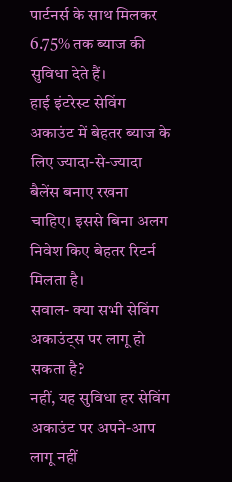पार्टनर्स के साथ मिलकर 6.75% तक ब्याज की सुविधा देते हैं।
हाई इंटरेस्ट सेविंग अकाउंट में बेहतर ब्याज के लिए ज्यादा-से-ज्यादा बैलेंस बनाए रखना चाहिए। इससे बिना अलग निवेश किए बेहतर रिटर्न मिलता है।
सवाल- क्या सभी सेविंग अकाउंट्स पर लागू हो सकता है?
नहीं, यह सुविधा हर सेविंग अकाउंट पर अपने-आप लागू नहीं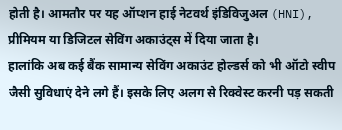होती है। आमतौर पर यह ऑप्शन हाई नेटवर्थ इंडिविजुअल (HNI), प्रीमियम या डिजिटल सेविंग अकाउंट्स में दिया जाता है।
हालांकि अब कई बैंक सामान्य सेविंग अकाउंट होल्डर्स को भी ऑटो स्वीप जैसी सुविधाएं देने लगे हैं। इसके लिए अलग से रिक्वेस्ट करनी पड़ सकती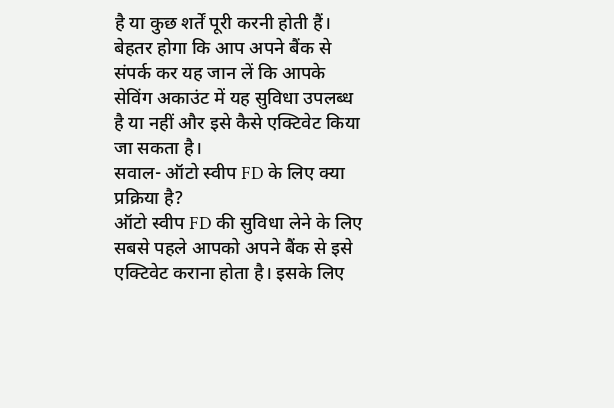है या कुछ शर्तें पूरी करनी होती हैं।
बेहतर होगा कि आप अपने बैंक से संपर्क कर यह जान लें कि आपके सेविंग अकाउंट में यह सुविधा उपलब्ध है या नहीं और इसे कैसे एक्टिवेट किया जा सकता है।
सवाल- ऑटो स्वीप FD के लिए क्या प्रक्रिया है?
ऑटो स्वीप FD की सुविधा लेने के लिए सबसे पहले आपको अपने बैंक से इसे एक्टिवेट कराना होता है। इसके लिए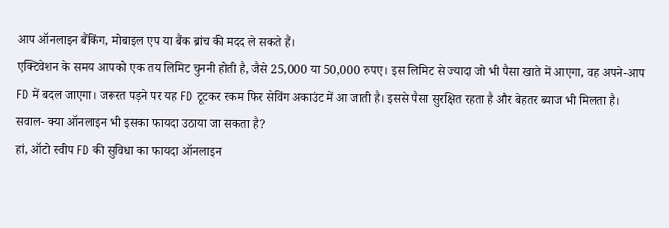आप ऑनलाइन बैंकिंग, मोबाइल एप या बैंक ब्रांच की मदद ले सकते हैं।
एक्टिवेशन के समय आपको एक तय लिमिट चुननी होती है, जैसे 25,000 या 50,000 रुपए। इस लिमिट से ज्यादा जो भी पैसा खाते में आएगा, वह अपने-आप FD में बदल जाएगा। जरूरत पड़ने पर यह FD टूटकर रकम फिर सेविंग अकाउंट में आ जाती है। इससे पैसा सुरक्षित रहता है और बेहतर ब्याज भी मिलता है।
सवाल- क्या ऑनलाइन भी इसका फायदा उठाया जा सकता है?
हां, ऑटो स्वीप FD की सुविधा का फायदा ऑनलाइन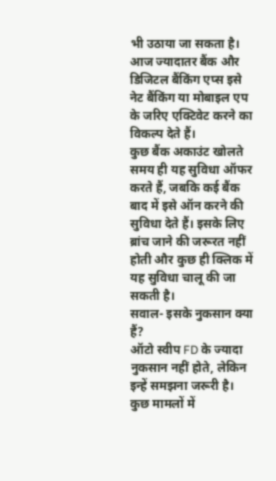भी उठाया जा सकता है। आज ज्यादातर बैंक और डिजिटल बैंकिंग एप्स इसे नेट बैंकिंग या मोबाइल एप के जरिए एक्टिवेट करने का विकल्प देते हैं।
कुछ बैंक अकाउंट खोलते समय ही यह सुविधा ऑफर करते हैं, जबकि कई बैंक बाद में इसे ऑन करने की सुविधा देते हैं। इसके लिए ब्रांच जाने की जरूरत नहीं होती और कुछ ही क्लिक में यह सुविधा चालू की जा सकती है।
सवाल- इसके नुकसान क्या हैं?
ऑटो स्वीप FD के ज्यादा नुकसान नहीं होते, लेकिन इन्हें समझना जरूरी है। कुछ मामलों में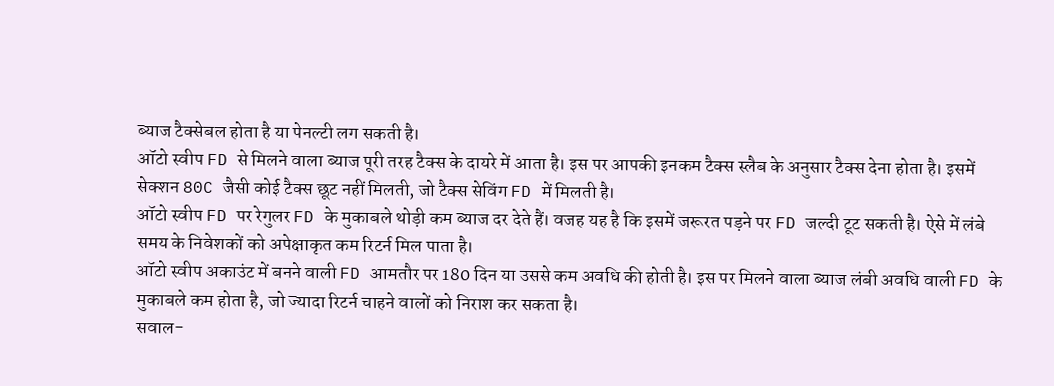ब्याज टैक्सेबल होता है या पेनल्टी लग सकती है।
ऑटो स्वीप FD से मिलने वाला ब्याज पूरी तरह टैक्स के दायरे में आता है। इस पर आपकी इनकम टैक्स स्लैब के अनुसार टैक्स देना होता है। इसमें सेक्शन 80C जैसी कोई टैक्स छूट नहीं मिलती, जो टैक्स सेविंग FD में मिलती है।
ऑटो स्वीप FD पर रेगुलर FD के मुकाबले थोड़ी कम ब्याज दर देते हैं। वजह यह है कि इसमें जरूरत पड़ने पर FD जल्दी टूट सकती है। ऐसे में लंबे समय के निवेशकों को अपेक्षाकृत कम रिटर्न मिल पाता है।
ऑटो स्वीप अकाउंट में बनने वाली FD आमतौर पर 180 दिन या उससे कम अवधि की होती है। इस पर मिलने वाला ब्याज लंबी अवधि वाली FD के मुकाबले कम होता है, जो ज्यादा रिटर्न चाहने वालों को निराश कर सकता है।
सवाल-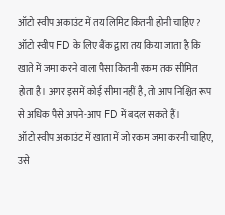ऑटो स्वीप अकाउंट में तय लिमिट कितनी होनी चाहिए?
ऑटो स्वीप FD के लिए बैंक द्वारा तय किया जाता है कि खाते में जमा करने वाला पैसा कितनी रकम तक सीमित होता है। अगर इसमें कोई सीमा नहीं है, तो आप निश्चित रूप से अधिक पैसे अपने-आप FD में बदल सकते हैं।
ऑटो स्वीप अकाउंट में खाता में जो रकम जमा करनी चाहिए, उसे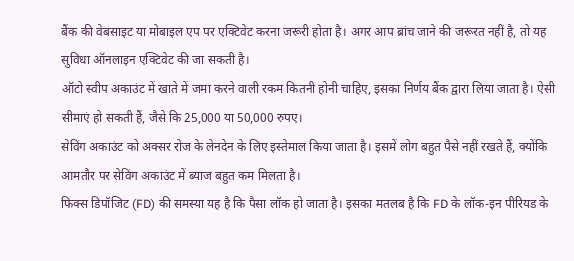बैंक की वेबसाइट या मोबाइल एप पर एक्टिवेट करना जरूरी होता है। अगर आप ब्रांच जाने की जरूरत नहीं है, तो यह सुविधा ऑनलाइन एक्टिवेट की जा सकती है।
ऑटो स्वीप अकाउंट में खाते में जमा करने वाली रकम कितनी होनी चाहिए, इसका निर्णय बैंक द्वारा लिया जाता है। ऐसी सीमाएं हो सकती हैं, जैसे कि 25,000 या 50,000 रुपए।
सेविंग अकाउंट को अक्सर रोज के लेनदेन के लिए इस्तेमाल किया जाता है। इसमें लोग बहुत पैसे नहीं रखते हैं, क्योंकि आमतौर पर सेविंग अकाउंट में ब्याज बहुत कम मिलता है।
फिक्स डिपॉजिट (FD) की समस्या यह है कि पैसा लॉक हो जाता है। इसका मतलब है कि FD के लॉक-इन पीरियड के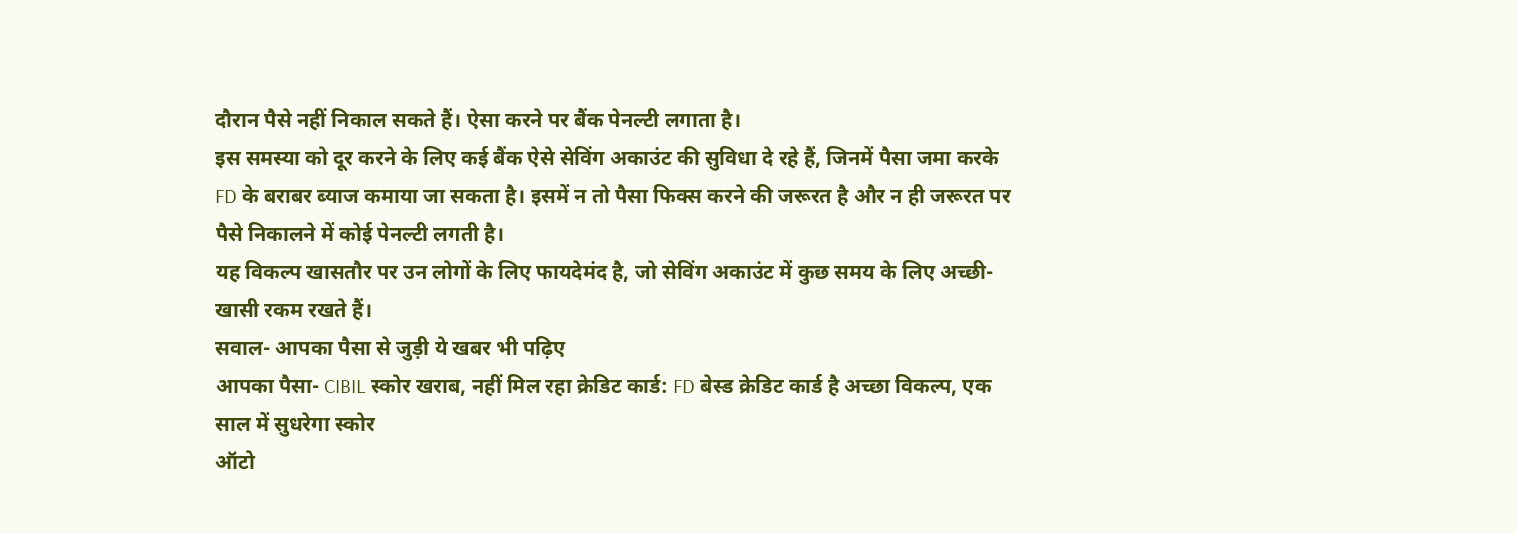दौरान पैसे नहीं निकाल सकते हैं। ऐसा करने पर बैंक पेनल्टी लगाता है।
इस समस्या को दूर करने के लिए कई बैंक ऐसे सेविंग अकाउंट की सुविधा दे रहे हैं, जिनमें पैसा जमा करके FD के बराबर ब्याज कमाया जा सकता है। इसमें न तो पैसा फिक्स करने की जरूरत है और न ही जरूरत पर पैसे निकालने में कोई पेनल्टी लगती है।
यह विकल्प खासतौर पर उन लोगों के लिए फायदेमंद है, जो सेविंग अकाउंट में कुछ समय के लिए अच्छी-खासी रकम रखते हैं।
सवाल- आपका पैसा से जुड़ी ये खबर भी पढ़िए
आपका पैसा- CIBIL स्कोर खराब, नहीं मिल रहा क्रेडिट कार्ड: FD बेस्ड क्रेडिट कार्ड है अच्छा विकल्प, एक साल में सुधरेगा स्कोर
ऑटो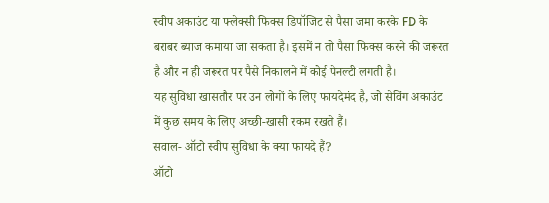स्वीप अकाउंट या फ्लेक्सी फिक्स डिपॉजिट से पैसा जमा करके FD के बराबर ब्याज कमाया जा सकता है। इसमें न तो पैसा फिक्स करने की जरूरत है और न ही जरूरत पर पैसे निकालने में कोई पेनल्टी लगती है।
यह सुविधा खासतौर पर उन लोगों के लिए फायदेमंद है, जो सेविंग अकाउंट में कुछ समय के लिए अच्छी-खासी रकम रखते हैं।
सवाल- ऑटो स्वीप सुविधा के क्या फायदे हैं?
ऑटो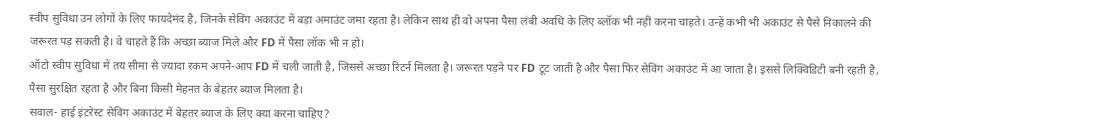स्वीप सुविधा उन लोगों के लिए फायदेमंद है, जिनके सेविंग अकाउंट में बड़ा अमाउंट जमा रहता है। लेकिन साथ ही वो अपना पैसा लंबी अवधि के लिए ब्लॉक भी नहीं करना चाहते। उन्हें कभी भी अकाउंट से पैसे निकालने की जरूरत पड़ सकती है। वे चाहते हैं कि अच्छा ब्याज मिले और FD में पैसा लॉक भी न हो।
ऑटो स्वीप सुविधा में तय सीमा से ज्यादा रकम अपने-आप FD में चली जाती है, जिससे अच्छा रिटर्न मिलता है। जरूरत पड़ने पर FD टूट जाती है और पैसा फिर सेविंग अकाउंट में आ जाता है। इससे लिक्विडिटी बनी रहती है, पैसा सुरक्षित रहता है और बिना किसी मेहनत के बेहतर ब्याज मिलता है।
सवाल- हाई इंटरेस्ट सेविंग अकाउंट में बेहतर ब्याज के लिए क्या करना चाहिए?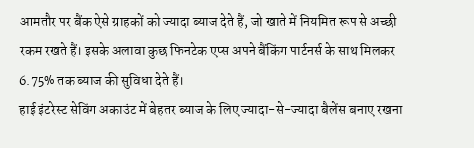आमतौर पर बैंक ऐसे ग्राहकों को ज्यादा ब्याज देते हैं, जो खाते में नियमित रूप से अच्छी रकम रखते हैं। इसके अलावा कुछ फिनटेक एप्स अपने बैंकिंग पार्टनर्स के साथ मिलकर 6.75% तक ब्याज की सुविधा देते हैं।
हाई इंटरेस्ट सेविंग अकाउंट में बेहतर ब्याज के लिए ज्यादा-से-ज्यादा बैलेंस बनाए रखना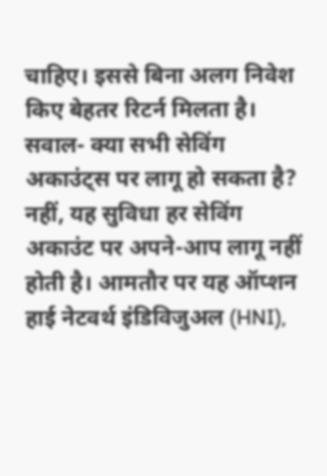चाहिए। इससे बिना अलग निवेश किए बेहतर रिटर्न मिलता है।
सवाल- क्या सभी सेविंग अकाउंट्स पर लागू हो सकता है?
नहीं, यह सुविधा हर सेविंग अकाउंट पर अपने-आप लागू नहीं होती है। आमतौर पर यह ऑप्शन हाई नेटवर्थ इंडिविजुअल (HNI),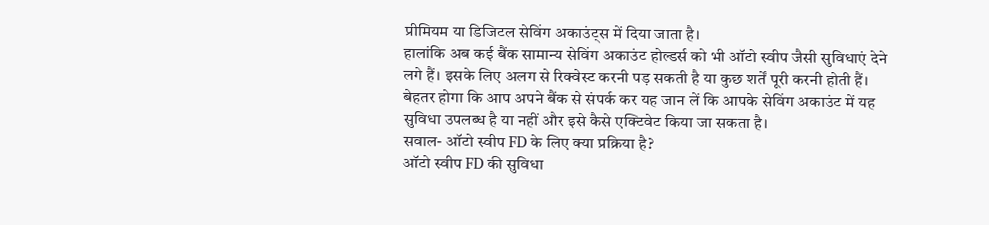प्रीमियम या डिजिटल सेविंग अकाउंट्स में दिया जाता है।
हालांकि अब कई बैंक सामान्य सेविंग अकाउंट होल्डर्स को भी ऑटो स्वीप जैसी सुविधाएं देने लगे हैं। इसके लिए अलग से रिक्वेस्ट करनी पड़ सकती है या कुछ शर्तें पूरी करनी होती हैं।
बेहतर होगा कि आप अपने बैंक से संपर्क कर यह जान लें कि आपके सेविंग अकाउंट में यह सुविधा उपलब्ध है या नहीं और इसे कैसे एक्टिवेट किया जा सकता है।
सवाल- ऑटो स्वीप FD के लिए क्या प्रक्रिया है?
ऑटो स्वीप FD की सुविधा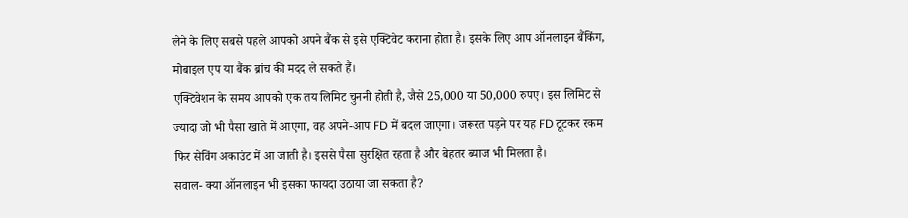लेने के लिए सबसे पहले आपको अपने बैंक से इसे एक्टिवेट कराना होता है। इसके लिए आप ऑनलाइन बैंकिंग, मोबाइल एप या बैंक ब्रांच की मदद ले सकते हैं।
एक्टिवेशन के समय आपको एक तय लिमिट चुननी होती है, जैसे 25,000 या 50,000 रुपए। इस लिमिट से ज्यादा जो भी पैसा खाते में आएगा, वह अपने-आप FD में बदल जाएगा। जरूरत पड़ने पर यह FD टूटकर रकम फिर सेविंग अकाउंट में आ जाती है। इससे पैसा सुरक्षित रहता है और बेहतर ब्याज भी मिलता है।
सवाल- क्या ऑनलाइन भी इसका फायदा उठाया जा सकता है?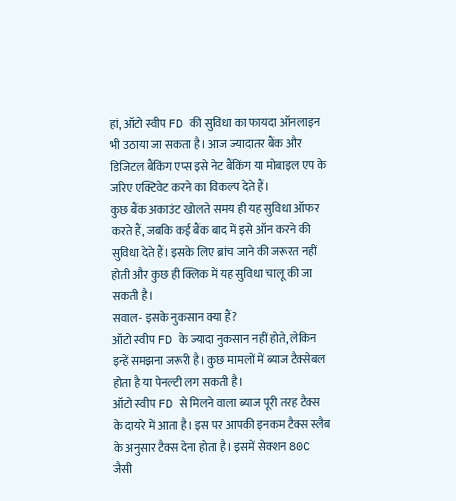हां, ऑटो स्वीप FD की सुविधा का फायदा ऑनलाइन भी उठाया जा सकता है। आज ज्यादातर बैंक और डिजिटल बैंकिंग एप्स इसे नेट बैंकिंग या मोबाइल एप के जरिए एक्टिवेट करने का विकल्प देते हैं।
कुछ बैंक अकाउंट खोलते समय ही यह सुविधा ऑफर करते हैं, जबकि कई बैंक बाद में इसे ऑन करने की सुविधा देते हैं। इसके लिए ब्रांच जाने की जरूरत नहीं होती और कुछ ही क्लिक में यह सुविधा चालू की जा सकती है।
सवाल- इसके नुकसान क्या हैं?
ऑटो स्वीप FD के ज्यादा नुकसान नहीं होते, लेकिन इन्हें समझना जरूरी है। कुछ मामलों में ब्याज टैक्सेबल होता है या पेनल्टी लग सकती है।
ऑटो स्वीप FD से मिलने वाला ब्याज पूरी तरह टैक्स के दायरे में आता है। इस पर आपकी इनकम टैक्स स्लैब के अनुसार टैक्स देना होता है। इसमें सेक्शन 80C जैसी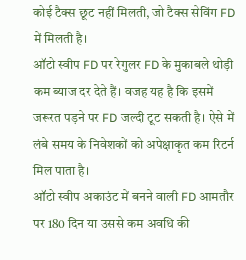कोई टैक्स छूट नहीं मिलती, जो टैक्स सेविंग FD में मिलती है।
ऑटो स्वीप FD पर रेगुलर FD के मुकाबले थोड़ी कम ब्याज दर देते हैं। वजह यह है कि इसमें जरूरत पड़ने पर FD जल्दी टूट सकती है। ऐसे में लंबे समय के निवेशकों को अपेक्षाकृत कम रिटर्न मिल पाता है।
ऑटो स्वीप अकाउंट में बनने वाली FD आमतौर पर 180 दिन या उससे कम अवधि की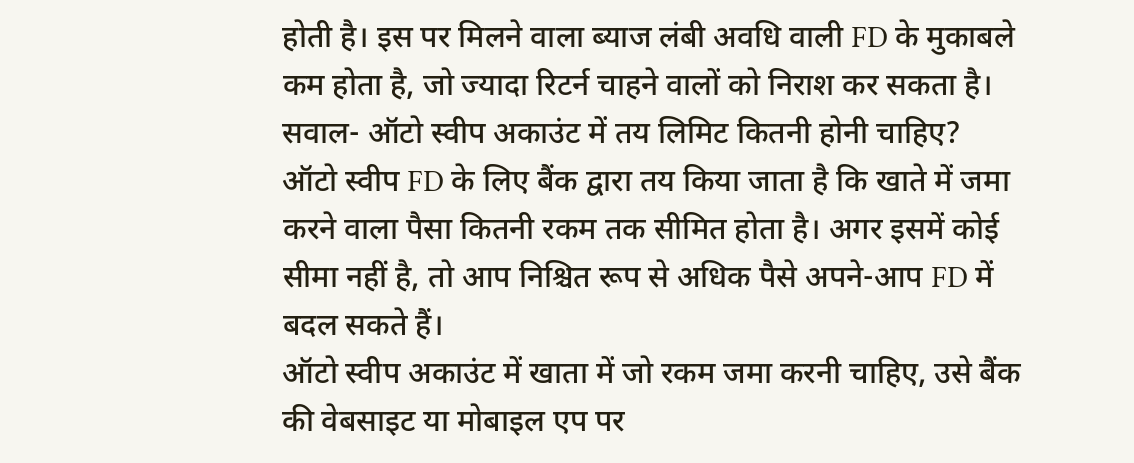होती है। इस पर मिलने वाला ब्याज लंबी अवधि वाली FD के मुकाबले कम होता है, जो ज्यादा रिटर्न चाहने वालों को निराश कर सकता है।
सवाल- ऑटो स्वीप अकाउंट में तय लिमिट कितनी होनी चाहिए?
ऑटो स्वीप FD के लिए बैंक द्वारा तय किया जाता है कि खाते में जमा करने वाला पैसा कितनी रकम तक सीमित होता है। अगर इसमें कोई सीमा नहीं है, तो आप निश्चित रूप से अधिक पैसे अपने-आप FD में बदल सकते हैं।
ऑटो स्वीप अकाउंट में खाता में जो रकम जमा करनी चाहिए, उसे बैंक की वेबसाइट या मोबाइल एप पर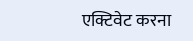एक्टिवेट करना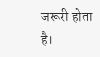जरूरी होता है।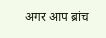अगर आप ब्रांच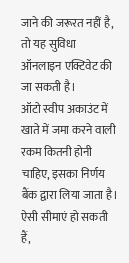जाने की जरूरत नहीं है, तो यह सुविधा ऑनलाइन एक्टिवेट की जा सकती है।
ऑटो स्वीप अकाउंट में खाते में जमा करने वाली रकम कितनी होनी चाहिए, इसका निर्णय बैंक द्वारा लिया जाता है। ऐसी सीमाएं हो सकती हैं,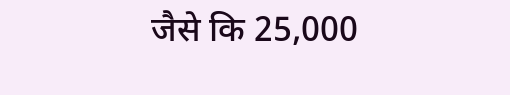जैसे कि 25,000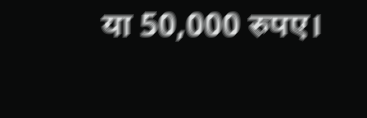या 50,000 रुपए।